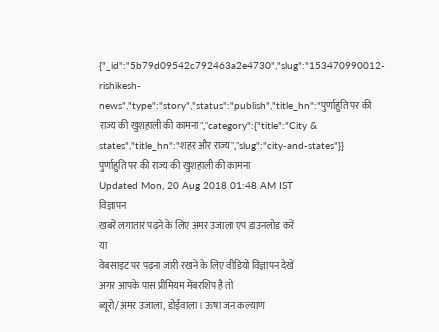{"_id":"5b79d09542c792463a2e4730","slug":"153470990012-rishikesh-news","type":"story","status":"publish","title_hn":"पुर्णाहुति पर की राज्य की खुशहाली की कामना","category":{"title":"City & states","title_hn":"शहर और राज्य","slug":"city-and-states"}}
पुर्णाहुति पर की राज्य की खुशहाली की कामना
Updated Mon, 20 Aug 2018 01:48 AM IST
विज्ञापन
खबरें लगातार पढ़ने के लिए अमर उजाला एप डाउनलोड करें
या
वेबसाइट पर पढ़ना जारी रखने के लिए वीडियो विज्ञापन देखें
अगर आपके पास प्रीमियम मेंबरशिप है तो
ब्यूरो/अमर उजाला, डोईवाला। ऊषा जन कल्याण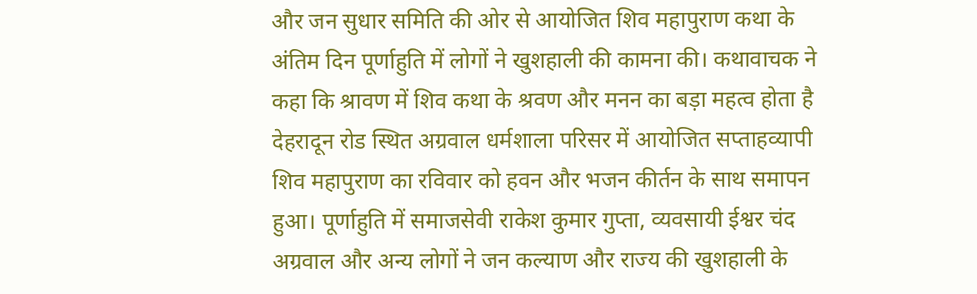और जन सुधार समिति की ओर से आयोजित शिव महापुराण कथा के अंतिम दिन पूर्णाहुति में लोगों ने खुशहाली की कामना की। कथावाचक ने कहा कि श्रावण में शिव कथा के श्रवण और मनन का बड़ा महत्व होता है
देहरादून रोड स्थित अग्रवाल धर्मशाला परिसर में आयोजित सप्ताहव्यापी शिव महापुराण का रविवार को हवन और भजन कीर्तन के साथ समापन हुआ। पूर्णाहुति में समाजसेवी राकेश कुमार गुप्ता, व्यवसायी ईश्वर चंद अग्रवाल और अन्य लोगों ने जन कल्याण और राज्य की खुशहाली के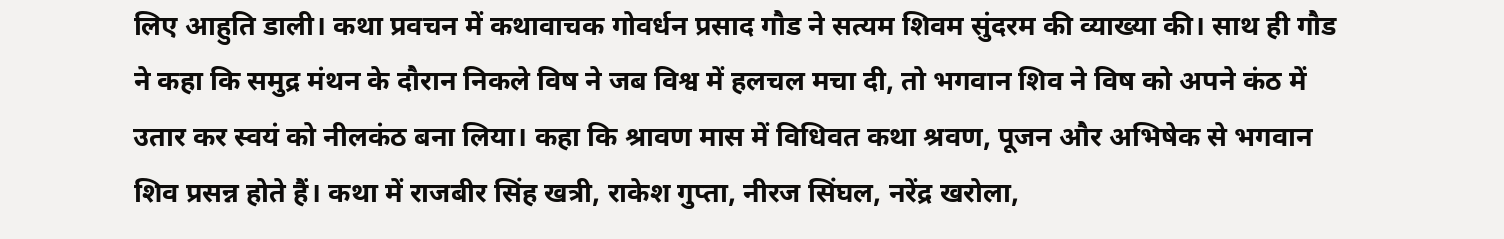लिए आहुति डाली। कथा प्रवचन में कथावाचक गोवर्धन प्रसाद गौड ने सत्यम शिवम सुंदरम की व्याख्या की। साथ ही गौड ने कहा कि समुद्र मंथन के दौरान निकले विष ने जब विश्व में हलचल मचा दी, तो भगवान शिव ने विष को अपने कंठ में उतार कर स्वयं को नीलकंठ बना लिया। कहा कि श्रावण मास में विधिवत कथा श्रवण, पूजन और अभिषेक से भगवान शिव प्रसन्न होते हैं। कथा में राजबीर सिंह खत्री, राकेश गुप्ता, नीरज सिंघल, नरेंद्र खरोला,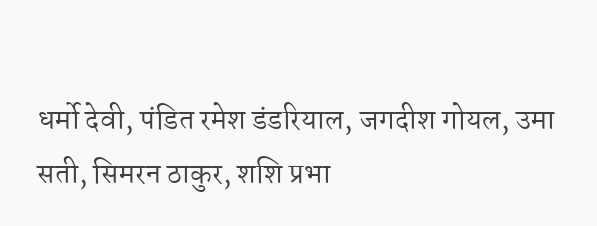धर्मो देवी, पंडित रमेश डंडरियाल, जगदीश गोयल, उमा सती, सिमरन ठाकुर, शशि प्रभा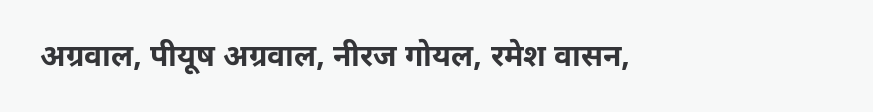अग्रवाल, पीयूष अग्रवाल, नीरज गोयल, रमेश वासन,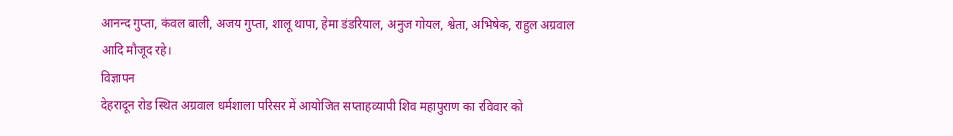आनन्द गुप्ता, कंवल बाली, अजय गुप्ता, शालू थापा, हेमा डंडरियाल, अनुज गोयल, श्वेता, अभिषेक, राहुल अग्रवाल आदि मौजूद रहे।
विज्ञापन
देहरादून रोड स्थित अग्रवाल धर्मशाला परिसर में आयोजित सप्ताहव्यापी शिव महापुराण का रविवार को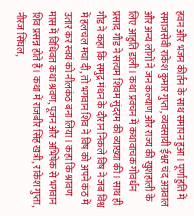हवन और भजन कीर्तन के साथ समापन हुआ। पूर्णाहुति में समाजसेवी राकेश कुमार गुप्ता, व्यवसायी ईश्वर चंद अग्रवाल और अन्य लोगों ने जन कल्याण और राज्य की खुशहाली के लिए आहुति डाली। कथा प्रवचन में कथावाचक गोवर्धन प्रसाद गौड ने सत्यम शिवम सुंदरम की व्याख्या की। साथ ही गौड ने कहा कि समुद्र मंथन के दौरान निकले विष ने जब विश्व में हलचल मचा दी, तो भगवान शिव ने विष को अपने कंठ में उतार कर स्वयं को नीलकंठ बना लिया। कहा कि श्रावण मास में विधिवत कथा श्रवण, पूजन और अभिषेक से भगवान शिव प्रसन्न होते हैं। कथा में राजबीर सिंह खत्री, राकेश गुप्ता, नीरज सिंघल,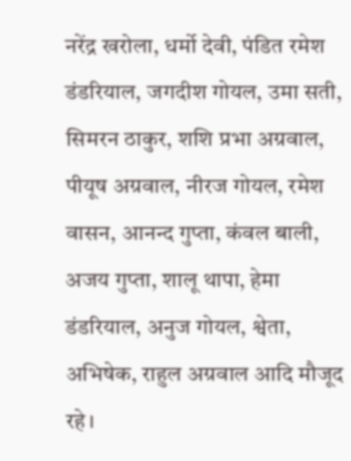नरेंद्र खरोला, धर्मो देवी, पंडित रमेश डंडरियाल, जगदीश गोयल, उमा सती, सिमरन ठाकुर, शशि प्रभा अग्रवाल, पीयूष अग्रवाल, नीरज गोयल, रमेश वासन, आनन्द गुप्ता, कंवल बाली, अजय गुप्ता, शालू थापा, हेमा डंडरियाल, अनुज गोयल, श्वेता, अभिषेक, राहुल अग्रवाल आदि मौजूद रहे।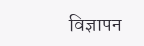विज्ञापन